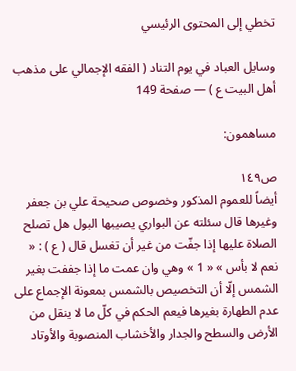تخطي إلى المحتوى الرئيسي

وسايل العباد في يوم التناد ( الفقه الإجمالي على مذهب أهل البيت ع ) — صفحة 149

مساهمون:

ص١٤٩
أيضاً للعموم المذكور وخصوص صحيحة علي بن جعفر وغيرها قال سئلته عن البواري يصيبها البول هل تصلح الصلاة عليها إذا جفّت من غير أن تغسل قال ( ع ) : « نعم لا بأس » « 1 » وهي وان عمت ما إذا جففت بغير الشمس إلّا أن التخصيص بالشمس بمعونة الإجماع على عدم الطهارة بغيرها فيعم الحكم في كلّ ما لا ينقل من الأرض والسطح والجدار والأخشاب المنصوبة والأوتاد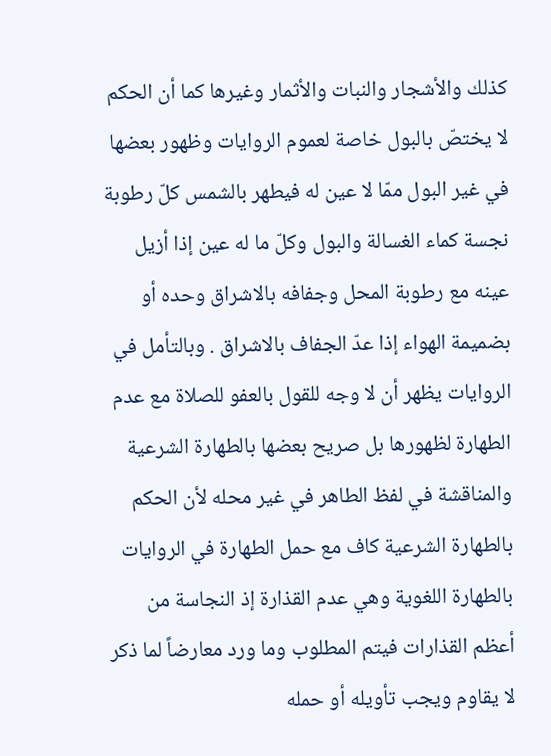كذلك والأشجار والنبات والأثمار وغيرها كما أن الحكم لا يختصّ بالبول خاصة لعموم الروايات وظهور بعضها في غير البول ممّا لا عين له فيطهر بالشمس كلّ رطوبة نجسة كماء الغسالة والبول وكلّ ما له عين إذا أزيل عينه مع رطوبة المحل وجفافه بالاشراق وحده أو بضميمة الهواء إذا عدّ الجفاف بالاشراق . وبالتأمل في الروايات يظهر أن لا وجه للقول بالعفو للصلاة مع عدم الطهارة لظهورها بل صريح بعضها بالطهارة الشرعية والمناقشة في لفظ الطاهر في غير محله لأن الحكم بالطهارة الشرعية كاف مع حمل الطهارة في الروايات بالطهارة اللغوية وهي عدم القذارة إذ النجاسة من أعظم القذارات فيتم المطلوب وما ورد معارضاً لما ذكر لا يقاوم ويجب تأويله أو حمله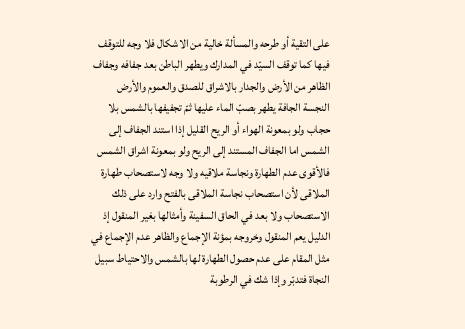على التقية أو طرحه والمسألة خالية من الاشكال فلا وجه للتوقف فيها كما توقف السيّد في المدارك ويطهر الباطن بعد جفافه وجفاف الظاهر من الأرض والجدار بالاشراق للصدق والعموم والأرض النجسة الجافة يطهر بصبّ الماء عليها ثمّ تجفيفها بالشمس بلا حجاب ولو بمعونة الهواء أو الريح القليل إذا استند الجفاف إلى الشمس اما الجفاف المستند إلى الريح ولو بمعونة اشراق الشمس فالأقوى عدم الطهارة ونجاسة ملاقيه ولا وجه لاستصحاب طهارة الملاقى لأن استصحاب نجاسة الملاقى بالفتح وارد على ذلك الاستصحاب ولا بعد في الحاق السفينة وأمثالها بغير المنقول إذ الدليل يعم المنقول وخروجه بمؤنة الإجماع والظاهر عدم الإجماع في مثل المقام على عدم حصول الطهارة لها بالشمس والاحتياط سبيل النجاة فتدبّر وإذا شك في الرطوبة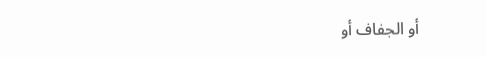أو الجفاف أو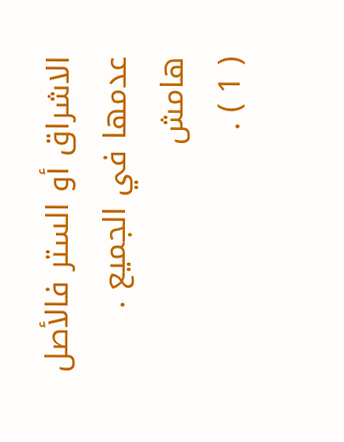الاشراق أو الستر فالأصل عدمها في الجميع .
هامش
( 1 ) .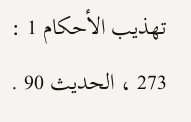تهذيب الأحكام 1 : 273 ، الحديث 90 .